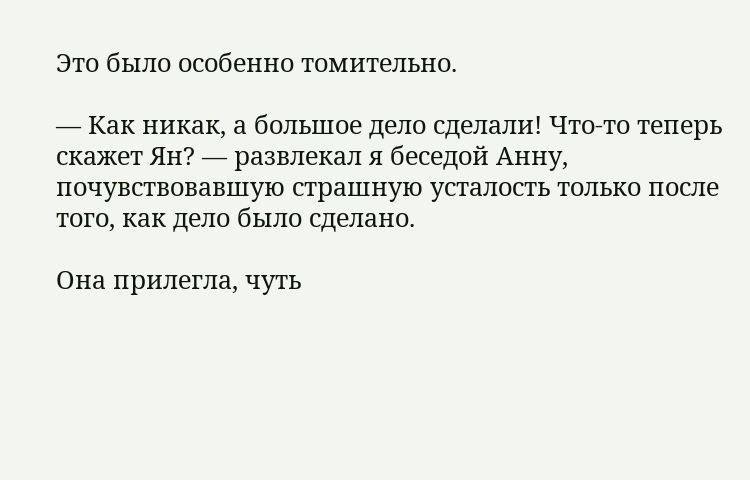Это было особенно томительно.

— Как никак, а большое дело сделали! Что-то теперь скажет Ян? — развлекал я беседой Анну, почувствовавшую страшную усталость только после того, как дело было сделано.

Она прилегла, чуть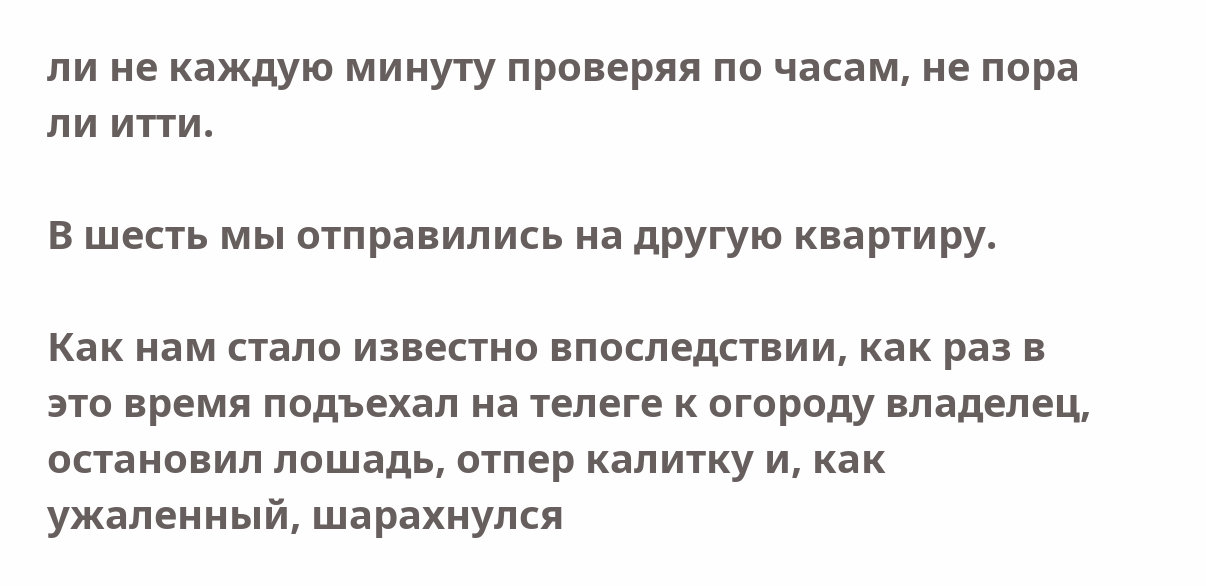ли не каждую минуту проверяя по часам, не пора ли итти.

В шесть мы отправились на другую квартиру.

Как нам стало известно впоследствии, как раз в это время подъехал на телеге к огороду владелец, остановил лошадь, отпер калитку и, как ужаленный, шарахнулся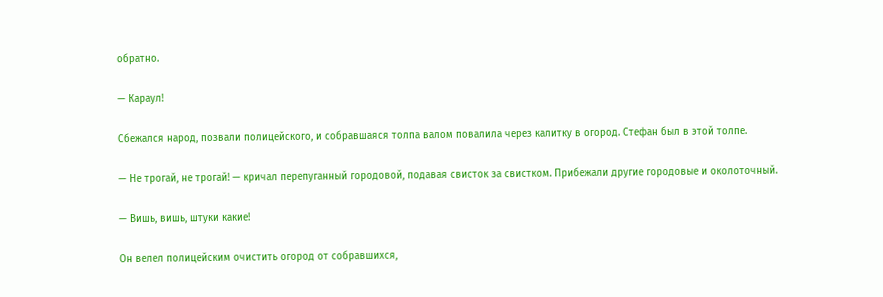обратно.

— Караул!

Сбежался народ, позвали полицейского, и собравшаяся толпа валом повалила через калитку в огород. Стефан был в этой толпе.

— Не трогай, не трогай! — кричал перепуганный городовой, подавая свисток за свистком. Прибежали другие городовые и околоточный.

— Вишь, вишь, штуки какие!

Он велел полицейским очистить огород от собравшихся,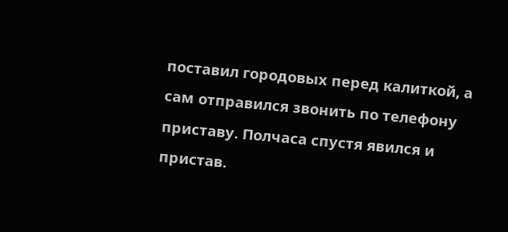поставил городовых перед калиткой, а сам отправился звонить по телефону приставу. Полчаса спустя явился и пристав.